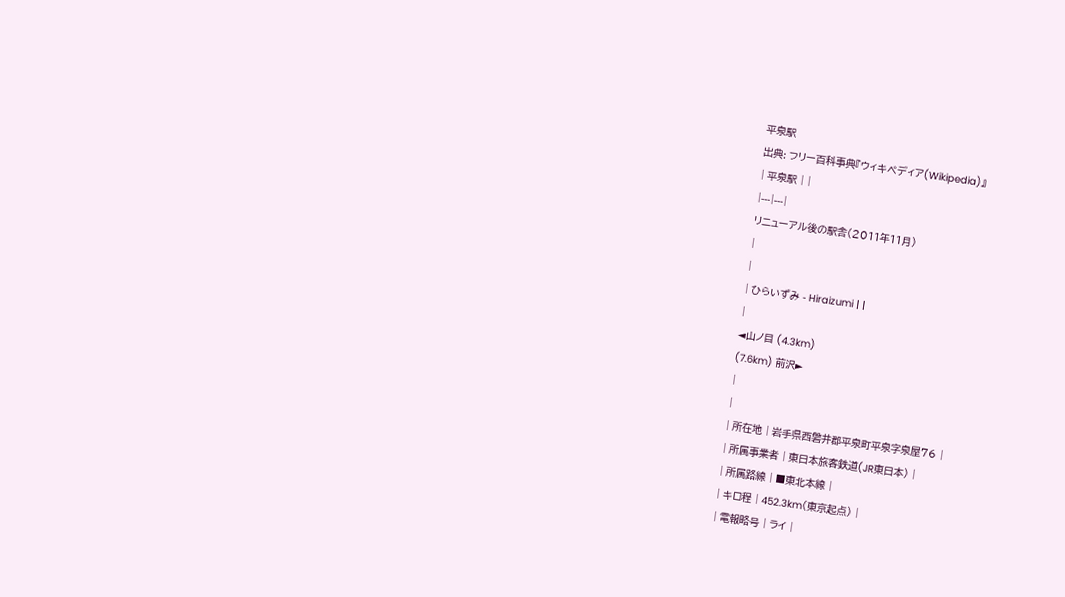平泉駅
出典: フリー百科事典『ウィキペディア(Wikipedia)』
| 平泉駅 | |
|---|---|
リニューアル後の駅舎(2011年11月)
|
|
| ひらいずみ - Hiraizumi | |
|
◄山ノ目 (4.3km)
(7.6km) 前沢►
|
|
| 所在地 | 岩手県西磐井郡平泉町平泉字泉屋76 |
| 所属事業者 | 東日本旅客鉄道(JR東日本) |
| 所属路線 | ■東北本線 |
| キロ程 | 452.3km(東京起点) |
| 電報略号 | ライ |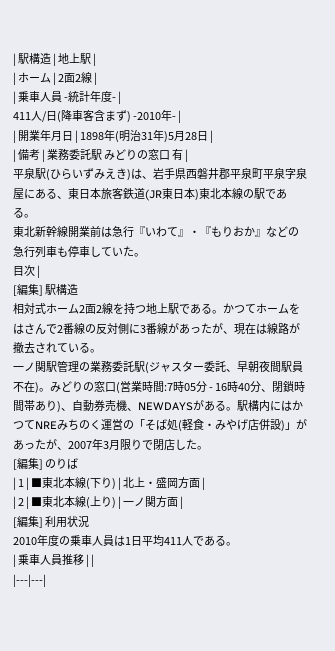| 駅構造 | 地上駅 |
| ホーム | 2面2線 |
| 乗車人員 -統計年度- |
411人/日(降車客含まず) -2010年- |
| 開業年月日 | 1898年(明治31年)5月28日 |
| 備考 | 業務委託駅 みどりの窓口 有 |
平泉駅(ひらいずみえき)は、岩手県西磐井郡平泉町平泉字泉屋にある、東日本旅客鉄道(JR東日本)東北本線の駅である。
東北新幹線開業前は急行『いわて』・『もりおか』などの急行列車も停車していた。
目次 |
[編集] 駅構造
相対式ホーム2面2線を持つ地上駅である。かつてホームをはさんで2番線の反対側に3番線があったが、現在は線路が撤去されている。
一ノ関駅管理の業務委託駅(ジャスター委託、早朝夜間駅員不在)。みどりの窓口(営業時間:7時05分 - 16時40分、閉鎖時間帯あり)、自動券売機、NEWDAYSがある。駅構内にはかつてNREみちのく運営の「そば処(軽食・みやげ店併設)」があったが、2007年3月限りで閉店した。
[編集] のりば
| 1 | ■東北本線(下り) | 北上・盛岡方面 |
| 2 | ■東北本線(上り) | 一ノ関方面 |
[編集] 利用状況
2010年度の乗車人員は1日平均411人である。
| 乗車人員推移 | |
|---|---|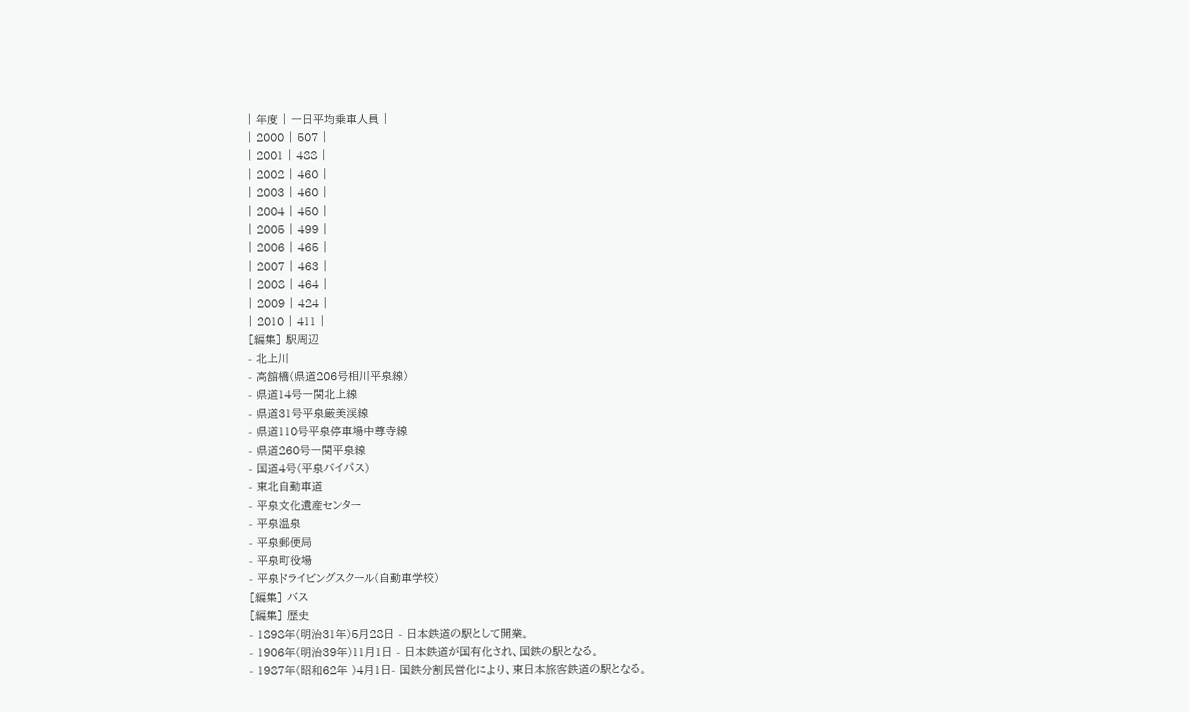| 年度 | 一日平均乗車人員 |
| 2000 | 507 |
| 2001 | 488 |
| 2002 | 460 |
| 2003 | 460 |
| 2004 | 450 |
| 2005 | 499 |
| 2006 | 465 |
| 2007 | 463 |
| 2008 | 464 |
| 2009 | 424 |
| 2010 | 411 |
[編集] 駅周辺
- 北上川
- 高舘橋(県道206号相川平泉線)
- 県道14号一関北上線
- 県道31号平泉厳美渓線
- 県道110号平泉停車場中尊寺線
- 県道260号一関平泉線
- 国道4号(平泉バイパス)
- 東北自動車道
- 平泉文化遺産センター
- 平泉温泉
- 平泉郵便局
- 平泉町役場
- 平泉ドライビングスクール(自動車学校)
[編集] バス
[編集] 歴史
- 1898年(明治31年)5月28日 - 日本鉄道の駅として開業。
- 1906年(明治39年)11月1日 - 日本鉄道が国有化され、国鉄の駅となる。
- 1987年(昭和62年 )4月1日- 国鉄分割民営化により、東日本旅客鉄道の駅となる。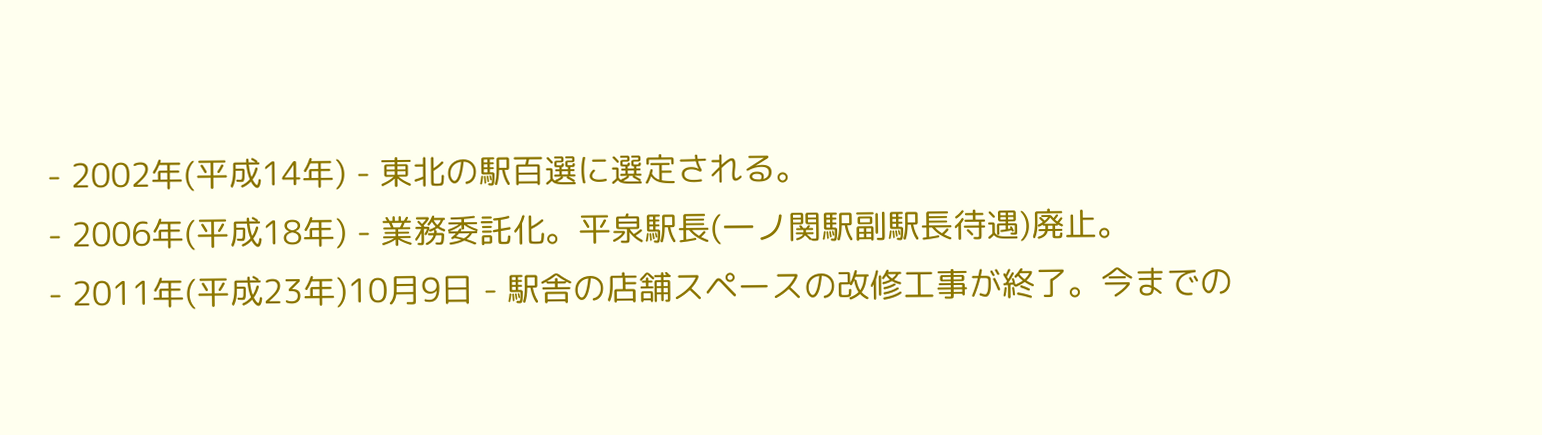- 2002年(平成14年) - 東北の駅百選に選定される。
- 2006年(平成18年) - 業務委託化。平泉駅長(一ノ関駅副駅長待遇)廃止。
- 2011年(平成23年)10月9日 - 駅舎の店舗スペースの改修工事が終了。今までの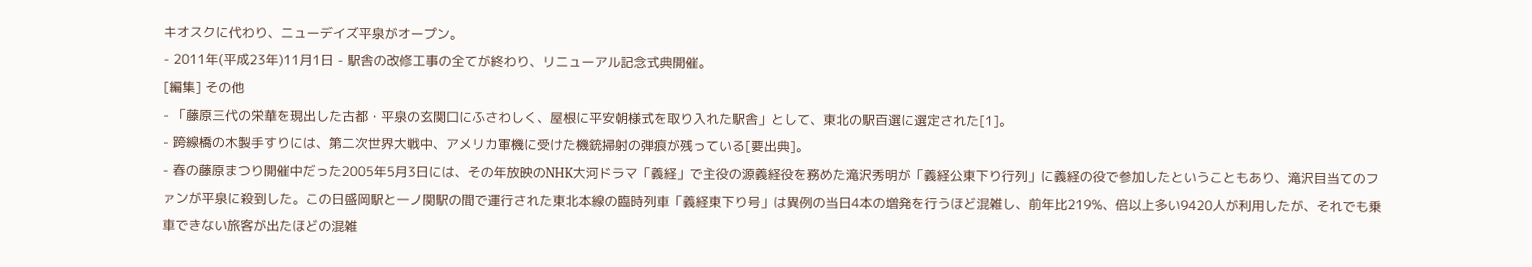キオスクに代わり、ニューデイズ平泉がオープン。
- 2011年(平成23年)11月1日 - 駅舎の改修工事の全てが終わり、リニューアル記念式典開催。
[編集] その他
- 「藤原三代の栄華を現出した古都・平泉の玄関口にふさわしく、屋根に平安朝様式を取り入れた駅舎」として、東北の駅百選に選定された[1]。
- 跨線橋の木製手すりには、第二次世界大戦中、アメリカ軍機に受けた機銃掃射の弾痕が残っている[要出典]。
- 春の藤原まつり開催中だった2005年5月3日には、その年放映のNHK大河ドラマ「義経」で主役の源義経役を務めた滝沢秀明が「義経公東下り行列」に義経の役で参加したということもあり、滝沢目当てのファンが平泉に殺到した。この日盛岡駅と一ノ関駅の間で運行された東北本線の臨時列車「義経東下り号」は異例の当日4本の増発を行うほど混雑し、前年比219%、倍以上多い9420人が利用したが、それでも乗車できない旅客が出たほどの混雑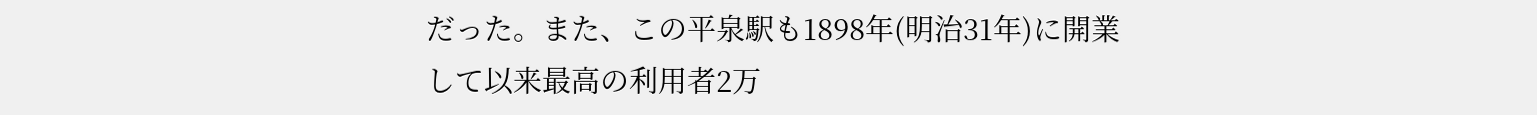だった。また、この平泉駅も1898年(明治31年)に開業して以来最高の利用者2万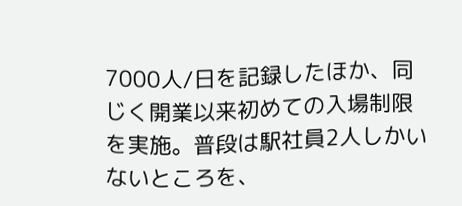7000人/日を記録したほか、同じく開業以来初めての入場制限を実施。普段は駅社員2人しかいないところを、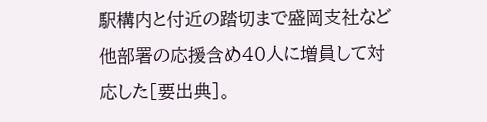駅構内と付近の踏切まで盛岡支社など他部署の応援含め40人に増員して対応した[要出典]。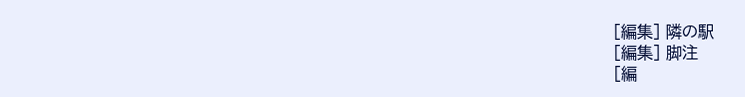[編集] 隣の駅
[編集] 脚注
[編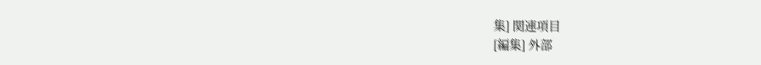集] 関連項目
[編集] 外部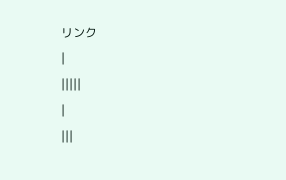リンク
|
|||||
|
|||